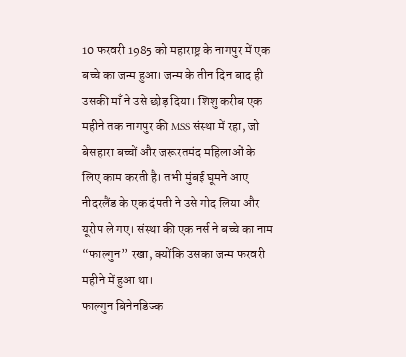10 फरवरी 1985 को महाराष्ट्र के नागपुर में एक बच्चे का जन्म हुआ। जन्म के तीन दिन बाद ही उसकी माँ ने उसे छोड़ दिया। शिशु करीब एक महीने तक नागपुर की MSS संस्था में रहा, जो बेसहारा बच्चों और जरूरतमंद महिलाओं के लिए काम करती है। तभी मुंबई घूमने आए नीदरलैंड के एक दंपती ने उसे गोद लिया और यूरोप ले गए। संस्था की एक नर्स ने बच्चे का नाम “फाल्गुन” रखा, क्योंकि उसका जन्म फरवरी महीने में हुआ था।
फाल्गुन बिनेनडिज्क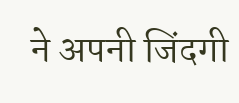ने अपनी जिंदगी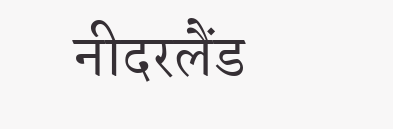नीदरलैंड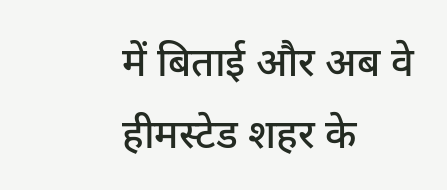में बिताई और अब वे हीमस्टेड शहर के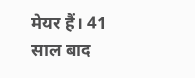मेयर हैं। 41 साल बाद